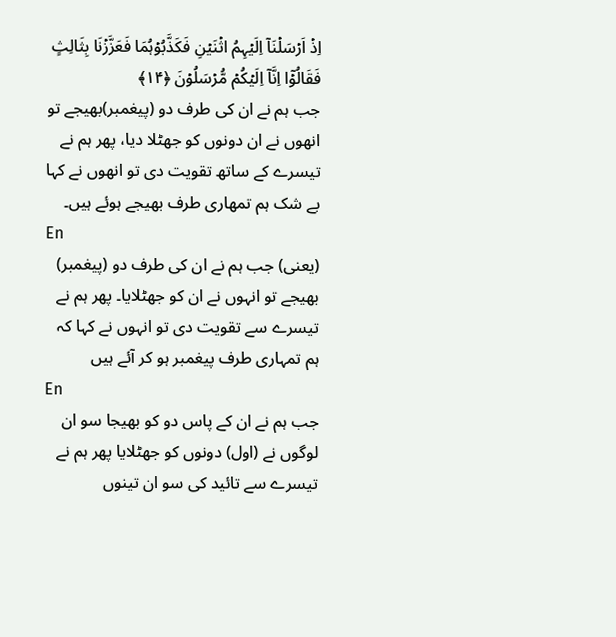اِذۡ اَرۡسَلۡنَاۤ اِلَیۡہِمُ اثۡنَیۡنِ فَکَذَّبُوۡہُمَا فَعَزَّزۡنَا بِثَالِثٍ فَقَالُوۡۤا اِنَّاۤ اِلَیۡکُمۡ مُّرۡسَلُوۡنَ ﴿۱۴﴾
جب ہم نے ان کی طرف دو (پیغمبر)بھیجے تو انھوں نے ان دونوں کو جھٹلا دیا، پھر ہم نے تیسرے کے ساتھ تقویت دی تو انھوں نے کہا بے شک ہم تمھاری طرف بھیجے ہوئے ہیں۔
En
(یعنی) جب ہم نے ان کی طرف دو (پیغمبر) بھیجے تو انہوں نے ان کو جھٹلایا۔ پھر ہم نے تیسرے سے تقویت دی تو انہوں نے کہا کہ ہم تمہاری طرف پیغمبر ہو کر آئے ہیں
En
جب ہم نے ان کے پاس دو کو بھیجا سو ان لوگوں نے (اول) دونوں کو جھٹلایا پھر ہم نے تیسرے سے تائید کی سو ان تینوں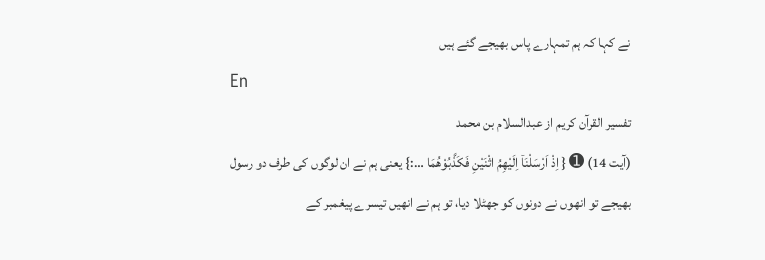نے کہا کہ ہم تمہارے پاس بھیجے گئے ہیں
En
تفسیر القرآن کریم از عبدالسلام بن محمد
(آیت 14) ➊ { اِذْ اَرْسَلْنَاۤ اِلَيْهِمُ اثْنَيْنِ فَكَذَّبُوْهُمَا …:} یعنی ہم نے ان لوگوں کی طرف دو رسول بھیجے تو انھوں نے دونوں کو جھٹلا دیا، تو ہم نے انھیں تیسرے پیغمبر کے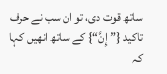ساتھ قوت دی، تو ان سب نے حرف تاکید {”إِنَّ“} کے ساتھ انھیں کہا کہ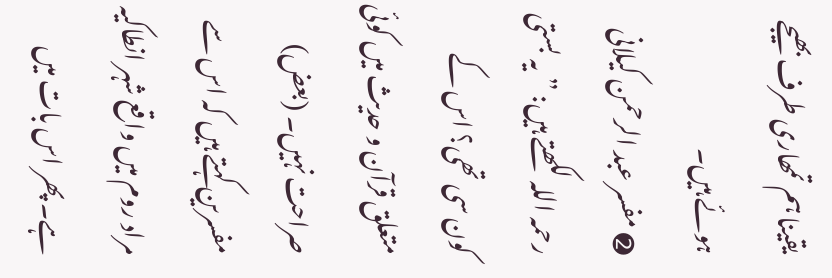یقینا ہم تمھاری طرف بھیجے ہوئے ہیں۔
➋ مفسر عبد الرحمن کیلانی رحمہ اللہ لکھتے ہیں: ”یہ بستی کون سی تھی؟ اس کے متعلق قرآن و حدیث میں کوئی صراحت نہیں۔ (بعض) مفسرین کہتے ہیں کہ اس سے مراد روم میں واقع شہر انطاکیہ ہے۔ پھر اس بات میں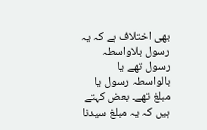بھی اختلاف ہے کہ یہ رسول بلاواسطہ رسول تھے یا بالواسطہ رسول یا مبلغ تھے۔ بعض کہتے ہیں کہ یہ مبلغ سیدنا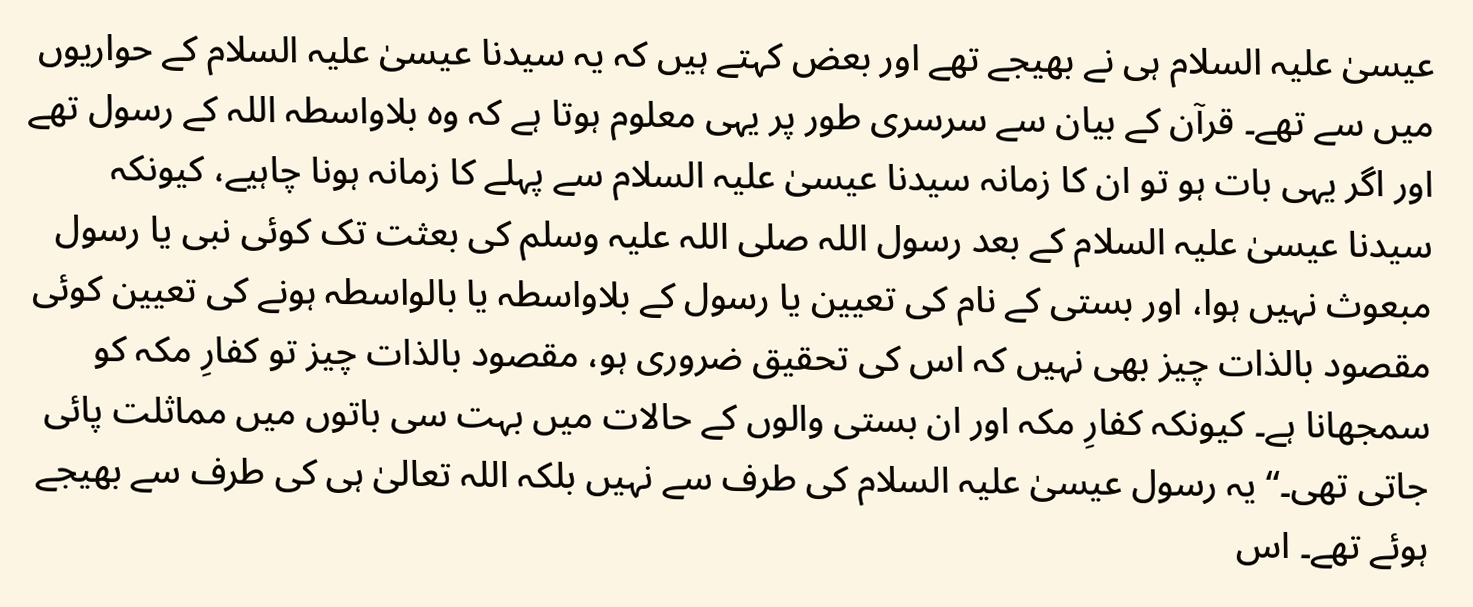عیسیٰ علیہ السلام ہی نے بھیجے تھے اور بعض کہتے ہیں کہ یہ سیدنا عیسیٰ علیہ السلام کے حواریوں میں سے تھے۔ قرآن کے بیان سے سرسری طور پر یہی معلوم ہوتا ہے کہ وہ بلاواسطہ اللہ کے رسول تھے اور اگر یہی بات ہو تو ان کا زمانہ سیدنا عیسیٰ علیہ السلام سے پہلے کا زمانہ ہونا چاہیے، کیونکہ سیدنا عیسیٰ علیہ السلام کے بعد رسول اللہ صلی اللہ علیہ وسلم کی بعثت تک کوئی نبی یا رسول مبعوث نہیں ہوا، اور بستی کے نام کی تعیین یا رسول کے بلاواسطہ یا بالواسطہ ہونے کی تعیین کوئی مقصود بالذات چیز بھی نہیں کہ اس کی تحقیق ضروری ہو، مقصود بالذات چیز تو کفارِ مکہ کو سمجھانا ہے۔ کیونکہ کفارِ مکہ اور ان بستی والوں کے حالات میں بہت سی باتوں میں مماثلت پائی جاتی تھی۔“ یہ رسول عیسیٰ علیہ السلام کی طرف سے نہیں بلکہ اللہ تعالیٰ ہی کی طرف سے بھیجے ہوئے تھے۔ اس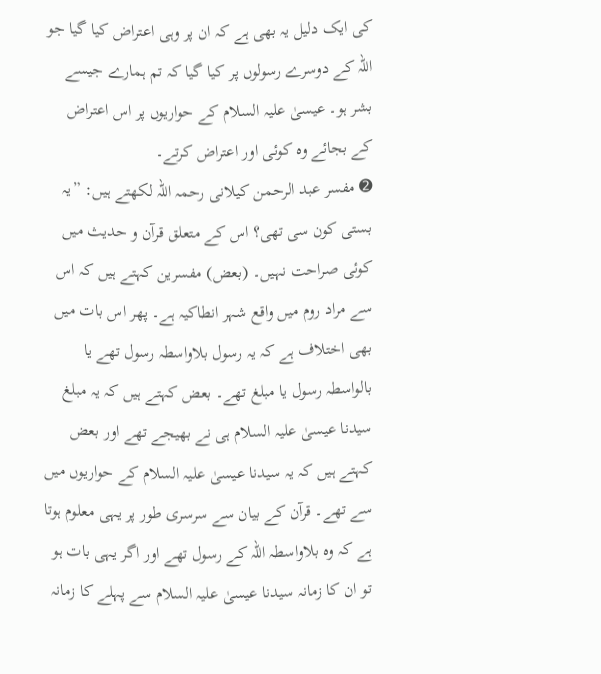کی ایک دلیل یہ بھی ہے کہ ان پر وہی اعتراض کیا گیا جو اللہ کے دوسرے رسولوں پر کیا گیا کہ تم ہمارے جیسے بشر ہو۔ عیسیٰ علیہ السلام کے حواریوں پر اس اعتراض کے بجائے وہ کوئی اور اعتراض کرتے۔
➋ مفسر عبد الرحمن کیلانی رحمہ اللہ لکھتے ہیں: ”یہ بستی کون سی تھی؟ اس کے متعلق قرآن و حدیث میں کوئی صراحت نہیں۔ (بعض) مفسرین کہتے ہیں کہ اس سے مراد روم میں واقع شہر انطاکیہ ہے۔ پھر اس بات میں بھی اختلاف ہے کہ یہ رسول بلاواسطہ رسول تھے یا بالواسطہ رسول یا مبلغ تھے۔ بعض کہتے ہیں کہ یہ مبلغ سیدنا عیسیٰ علیہ السلام ہی نے بھیجے تھے اور بعض کہتے ہیں کہ یہ سیدنا عیسیٰ علیہ السلام کے حواریوں میں سے تھے۔ قرآن کے بیان سے سرسری طور پر یہی معلوم ہوتا ہے کہ وہ بلاواسطہ اللہ کے رسول تھے اور اگر یہی بات ہو تو ان کا زمانہ سیدنا عیسیٰ علیہ السلام سے پہلے کا زمانہ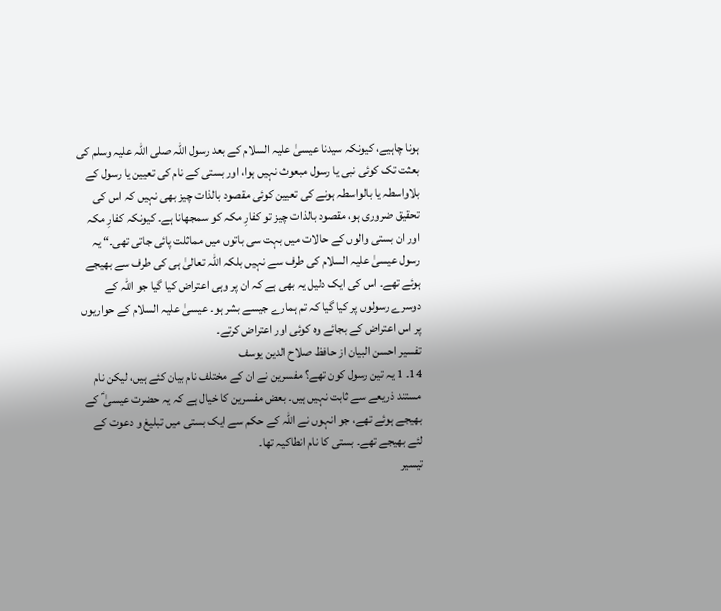ہونا چاہیے، کیونکہ سیدنا عیسیٰ علیہ السلام کے بعد رسول اللہ صلی اللہ علیہ وسلم کی بعثت تک کوئی نبی یا رسول مبعوث نہیں ہوا، اور بستی کے نام کی تعیین یا رسول کے بلاواسطہ یا بالواسطہ ہونے کی تعیین کوئی مقصود بالذات چیز بھی نہیں کہ اس کی تحقیق ضروری ہو، مقصود بالذات چیز تو کفارِ مکہ کو سمجھانا ہے۔ کیونکہ کفارِ مکہ اور ان بستی والوں کے حالات میں بہت سی باتوں میں مماثلت پائی جاتی تھی۔“ یہ رسول عیسیٰ علیہ السلام کی طرف سے نہیں بلکہ اللہ تعالیٰ ہی کی طرف سے بھیجے ہوئے تھے۔ اس کی ایک دلیل یہ بھی ہے کہ ان پر وہی اعتراض کیا گیا جو اللہ کے دوسرے رسولوں پر کیا گیا کہ تم ہمارے جیسے بشر ہو۔ عیسیٰ علیہ السلام کے حواریوں پر اس اعتراض کے بجائے وہ کوئی اور اعتراض کرتے۔
تفسیر احسن البیان از حافظ صلاح الدین یوسف
14۔ 1 یہ تین رسول کون تھے؟ مفسرین نے ان کے مختلف نام بیان کئے ہیں، لیکن نام مستند ذریعے سے ثابت نہیں ہیں۔ بعض مفسرین کا خیال ہے کہ یہ حضرت عیسیٰ ؑ کے بھیجے ہوئے تھے، جو انہوں نے اللہ کے حکم سے ایک بستی میں تبلیغ و دعوت کے لئے بھیجے تھے۔ بستی کا نام انطاکیہ تھا۔
تيسير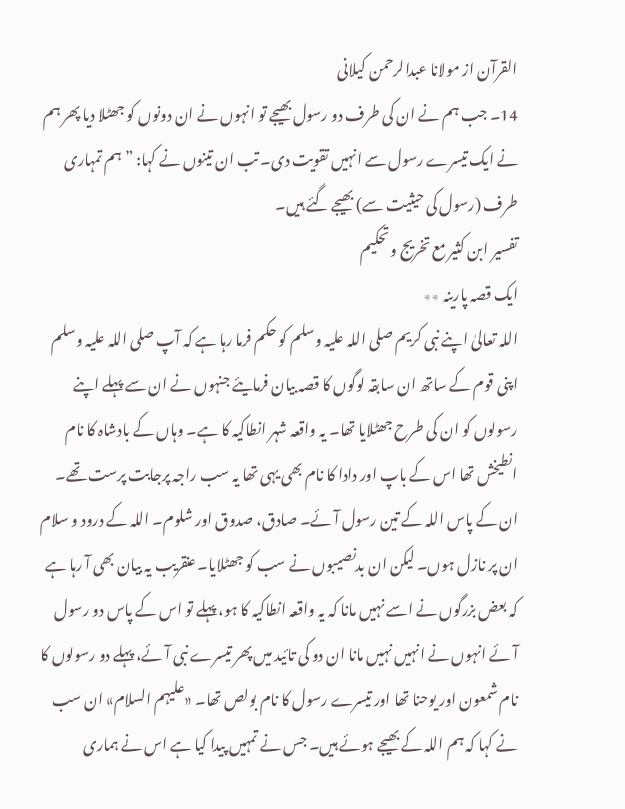القرآن از مولانا عبدالرحمن کیلانی
14۔ جب ہم نے ان کی طرف دو رسول بھیجے تو انہوں نے ان دونوں کو جھٹلا دیا پھر ہم نے ایک تیسرے رسول سے انہیں تقویت دی۔ تب ان تینوں نے کہا: ”ہم تمہاری طرف (رسول کی حیثیت سے) بھیجے گئے ہیں۔
تفسیر ابن کثیر مع تخریج و تحکیم
ایک قصہ پارینہ ٭٭
اللہ تعالیٰ اپنے نبی کریم صلی اللہ علیہ وسلم کو حکم فرما رہا ہے کہ آپ صلی اللہ علیہ وسلم اپنی قوم کے ساتھ ان سابقہ لوگوں کا قصہ بیان فرمایئے جنہوں نے ان سے پہلے اپنے رسولوں کو ان کی طرح جھٹلایا تھا۔ یہ واقعہ شہر انطاکیہ کا ہے۔ وہاں کے بادشاہ کا نام انطیخش تھا اس کے باپ اور دادا کا نام بھی یہی تھا یہ سب راجہ پرجابت پرست تھے۔ ان کے پاس اللہ کے تین رسول آئے۔ صادق، صدوق اور شلوم۔ اللہ کے درود و سلام ان پر نازل ہوں۔ لیکن ان بدنصیبوں نے سب کو جھٹلایا۔ عنقریب یہ بیان بھی آ رہا ہے کہ بعض بزرگوں نے اسے نہیں مانا کہ یہ واقعہ انطاکیہ کا ہو، پہلے تو اس کے پاس دو رسول آئے انہوں نے انہیں نہیں مانا ان دو کی تائید میں پھر تیسرے نبی آئے، پہلے دو رسولوں کا نام شمعون اور یوحنا تھا اور تیسرے رسول کا نام بولص تھا۔ «علیہم السلام» ان سب نے کہا کہ ہم اللہ کے بھیجے ہوئے ہیں۔ جس نے تمہیں پیدا کیا ہے اس نے ہماری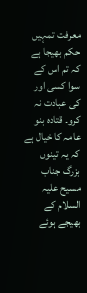معرفت تمہیں حکم بھیجا ہے کہ تم اس کے سوا کسی اور کی عبادت نہ کرو۔ قتادہ بنو عامہ کا خیال ہے کہ یہ تینوں بزرگ جناب مسیح علیہ السلام کے بھیجے ہوئے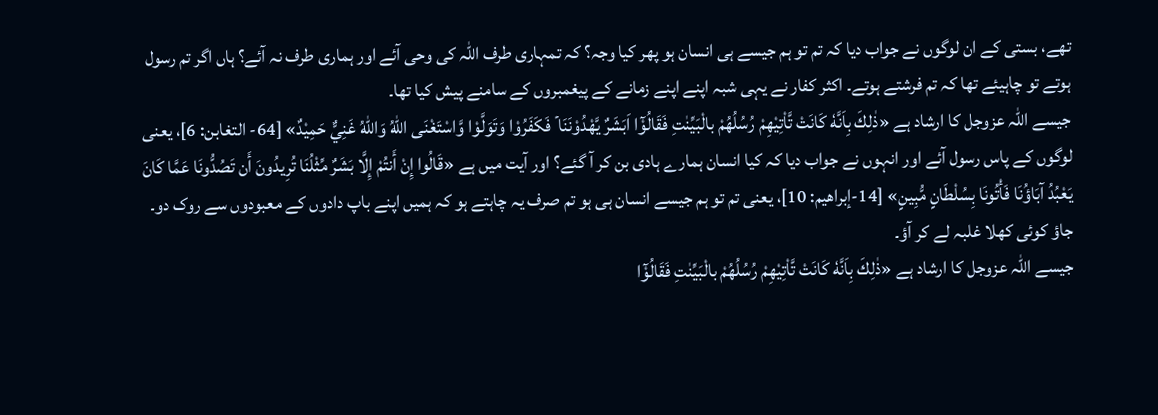تھے، بستی کے ان لوگوں نے جواب دیا کہ تم تو ہم جیسے ہی انسان ہو پھر کیا وجہ؟ کہ تمہاری طرف اللہ کی وحی آئے اور ہماری طرف نہ آئے؟ ہاں اگر تم رسول ہوتے تو چاہیئے تھا کہ تم فرشتے ہوتے۔ اکثر کفار نے یہی شبہ اپنے اپنے زمانے کے پیغمبروں کے سامنے پیش کیا تھا۔
جیسے اللہ عزوجل کا ارشاد ہے «ذٰلِكَ بِاَنَّهٗ كَانَتْ تَّاْتِيْهِمْ رُسُلُهُمْ بالْبَيِّنٰتِ فَقَالُوْٓا اَبَشَرٌ يَّهْدُوْنَنَا ۡ فَكَفَرُوْا وَتَوَلَّوْا وَّاسْتَغْنَى اللّٰهُ وَاللّٰهُ غَنِيٌّ حَمِيْدٌ» [64- التغابن: 6]، یعنی لوگوں کے پاس رسول آئے اور انہوں نے جواب دیا کہ کیا انسان ہمارے ہادی بن کر آ گئے؟ اور آیت میں ہے «قَالُوا إِنْ أَنتُمْ إِلَّا بَشَرٌ مِّثْلُنَا تُرِيدُونَ أَن تَصُدُّونَا عَمَّا كَانَ يَعْبُدُ آبَاؤُنَا فَأْتُونَا بِسُلْطَانٍ مُّبِينٍ» [14-إبراهيم: 10]، یعنی تم تو ہم جیسے انسان ہی ہو تم صرف یہ چاہتے ہو کہ ہمیں اپنے باپ دادوں کے معبودوں سے روک دو۔ جاؤ کوئی کھلا غلبہ لے کر آؤ۔
جیسے اللہ عزوجل کا ارشاد ہے «ذٰلِكَ بِاَنَّهٗ كَانَتْ تَّاْتِيْهِمْ رُسُلُهُمْ بالْبَيِّنٰتِ فَقَالُوْٓا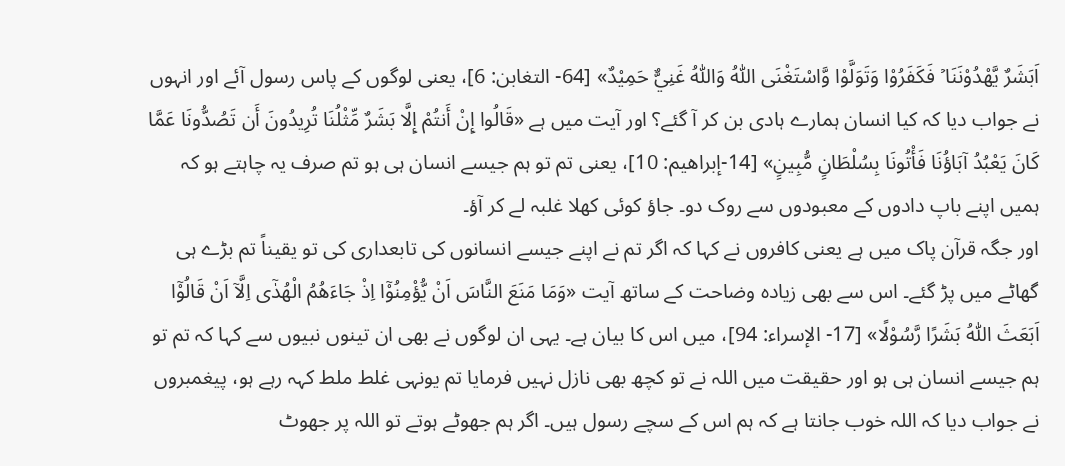اَبَشَرٌ يَّهْدُوْنَنَا ۡ فَكَفَرُوْا وَتَوَلَّوْا وَّاسْتَغْنَى اللّٰهُ وَاللّٰهُ غَنِيٌّ حَمِيْدٌ» [64- التغابن: 6]، یعنی لوگوں کے پاس رسول آئے اور انہوں نے جواب دیا کہ کیا انسان ہمارے ہادی بن کر آ گئے؟ اور آیت میں ہے «قَالُوا إِنْ أَنتُمْ إِلَّا بَشَرٌ مِّثْلُنَا تُرِيدُونَ أَن تَصُدُّونَا عَمَّا كَانَ يَعْبُدُ آبَاؤُنَا فَأْتُونَا بِسُلْطَانٍ مُّبِينٍ» [14-إبراهيم: 10]، یعنی تم تو ہم جیسے انسان ہی ہو تم صرف یہ چاہتے ہو کہ ہمیں اپنے باپ دادوں کے معبودوں سے روک دو۔ جاؤ کوئی کھلا غلبہ لے کر آؤ۔
اور جگہ قرآن پاک میں ہے یعنی کافروں نے کہا کہ اگر تم نے اپنے جیسے انسانوں کی تابعداری کی تو یقیناً تم بڑے ہی گھاٹے میں پڑ گئے۔ اس سے بھی زیادہ وضاحت کے ساتھ آیت «وَمَا مَنَعَ النَّاسَ اَنْ يُّؤْمِنُوْٓا اِذْ جَاءَهُمُ الْهُدٰٓى اِلَّآ اَنْ قَالُوْٓا اَبَعَثَ اللّٰهُ بَشَرًا رَّسُوْلًا» [17- الإسراء: 94]، میں اس کا بیان ہے۔ یہی ان لوگوں نے بھی ان تینوں نبیوں سے کہا کہ تم تو ہم جیسے انسان ہی ہو اور حقیقت میں اللہ نے تو کچھ بھی نازل نہیں فرمایا تم یونہی غلط ملط کہہ رہے ہو، پیغمبروں نے جواب دیا کہ اللہ خوب جانتا ہے کہ ہم اس کے سچے رسول ہیں۔ اگر ہم جھوٹے ہوتے تو اللہ پر جھوٹ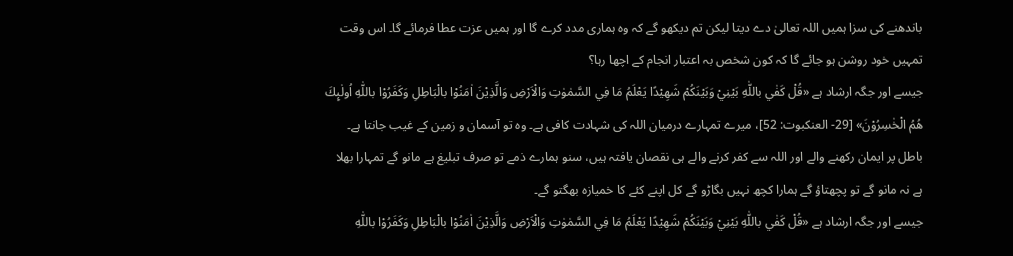باندھنے کی سزا ہمیں اللہ تعالیٰ دے دیتا لیکن تم دیکھو گے کہ وہ ہماری مدد کرے گا اور ہمیں عزت عطا فرمائے گا۔ اس وقت تمہیں خود روشن ہو جائے گا کہ کون شخص بہ اعتبار انجام کے اچھا رہا؟
جیسے اور جگہ ارشاد ہے «قُلْ كَفٰي باللّٰهِ بَيْنِيْ وَبَيْنَكُمْ شَهِيْدًا يَعْلَمُ مَا فِي السَّمٰوٰتِ وَالْاَرْضِ وَالَّذِيْنَ اٰمَنُوْا بالْبَاطِلِ وَكَفَرُوْا باللّٰهِ اُولٰىِٕكَ هُمُ الْخٰسِرُوْنَ» [29- العنكبوت: 52]، میرے تمہارے درمیان اللہ کی شہادت کافی ہے۔ وہ تو آسمان و زمین کے غیب جانتا ہے۔ باطل پر ایمان رکھنے والے اور اللہ سے کفر کرنے والے ہی نقصان یافتہ ہیں، سنو ہمارے ذمے تو صرف تبلیغ ہے مانو گے تمہارا بھلا ہے نہ مانو گے تو پچھتاؤ گے ہمارا کچھ نہیں بگاڑو گے کل اپنے کئے کا خمیازہ بھگتو گے۔
جیسے اور جگہ ارشاد ہے «قُلْ كَفٰي باللّٰهِ بَيْنِيْ وَبَيْنَكُمْ شَهِيْدًا يَعْلَمُ مَا فِي السَّمٰوٰتِ وَالْاَرْضِ وَالَّذِيْنَ اٰمَنُوْا بالْبَاطِلِ وَكَفَرُوْا باللّٰهِ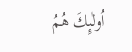اُولٰىِٕكَ هُمُ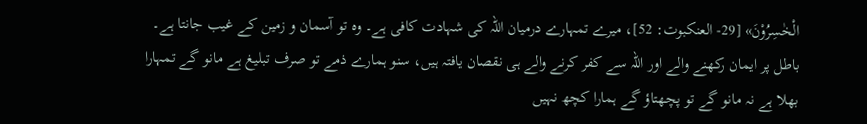الْخٰسِرُوْنَ» [29- العنكبوت: 52]، میرے تمہارے درمیان اللہ کی شہادت کافی ہے۔ وہ تو آسمان و زمین کے غیب جانتا ہے۔ باطل پر ایمان رکھنے والے اور اللہ سے کفر کرنے والے ہی نقصان یافتہ ہیں، سنو ہمارے ذمے تو صرف تبلیغ ہے مانو گے تمہارا بھلا ہے نہ مانو گے تو پچھتاؤ گے ہمارا کچھ نہیں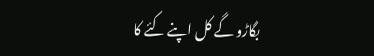بگاڑو گے کل اپنے کئے کا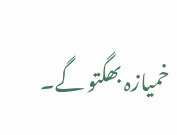خمیازہ بھگتو گے۔